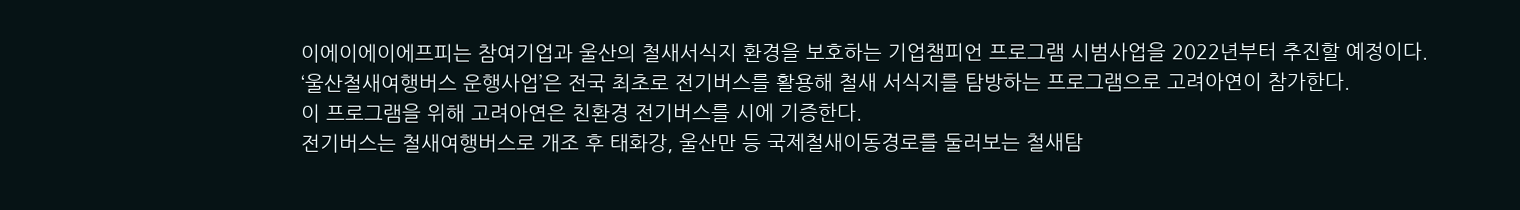이에이에이에프피는 참여기업과 울산의 철새서식지 환경을 보호하는 기업챔피언 프로그램 시범사업을 2022년부터 추진할 예정이다.
‘울산철새여행버스 운행사업’은 전국 최초로 전기버스를 활용해 철새 서식지를 탐방하는 프로그램으로 고려아연이 참가한다.
이 프로그램을 위해 고려아연은 친환경 전기버스를 시에 기증한다.
전기버스는 철새여행버스로 개조 후 태화강, 울산만 등 국제철새이동경로를 둘러보는 철새탐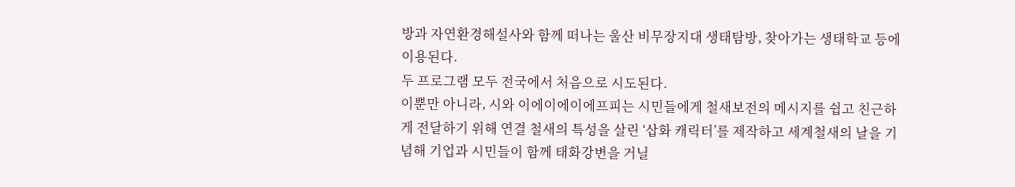방과 자연환경해설사와 함께 떠나는 울산 비무장지대 생태탐방, 찾아가는 생태학교 등에 이용된다.
두 프로그램 모두 전국에서 처음으로 시도된다.
이뿐만 아니라, 시와 이에이에이에프피는 시민들에게 철새보전의 메시지를 쉽고 친근하게 전달하기 위해 연결 철새의 특성을 살린 ‘삽화 캐릭터’를 제작하고 세계철새의 날을 기념해 기업과 시민들이 함께 태화강변을 거닐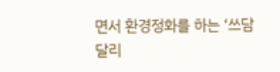면서 환경정화를 하는 ‘쓰담 달리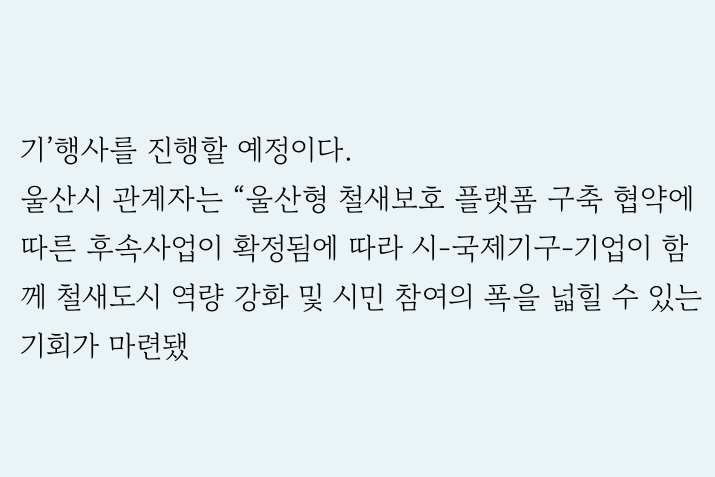기’행사를 진행할 예정이다.
울산시 관계자는 “울산형 철새보호 플랫폼 구축 협약에 따른 후속사업이 확정됨에 따라 시-국제기구-기업이 함께 철새도시 역량 강화 및 시민 참여의 폭을 넓힐 수 있는 기회가 마련됐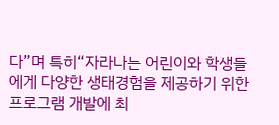다”며 특히“자라나는 어린이와 학생들에게 다양한 생태경험을 제공하기 위한 프로그램 개발에 최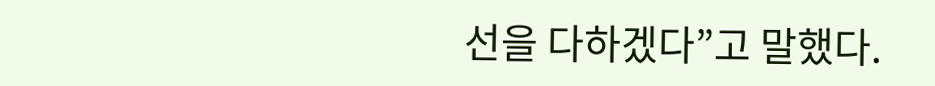선을 다하겠다”고 말했다.